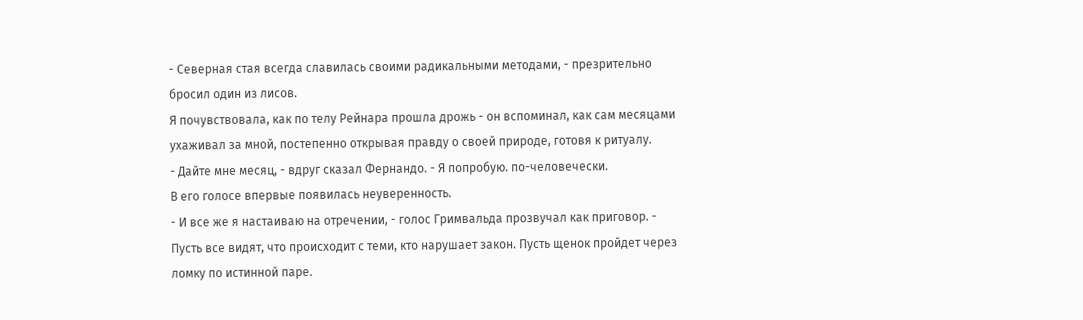- Северная стая всегда славилась своими радикальными методами, - презрительно бросил один из лисов.
Я почувствовала, как по телу Рейнара прошла дрожь - он вспоминал, как сам месяцами ухаживал за мной, постепенно открывая правду о своей природе, готовя к ритуалу.
- Дайте мне месяц, - вдруг сказал Фернандо. - Я попробую. по-человечески.
В его голосе впервые появилась неуверенность.
- И все же я настаиваю на отречении, - голос Гримвальда прозвучал как приговор. - Пусть все видят, что происходит с теми, кто нарушает закон. Пусть щенок пройдет через ломку по истинной паре.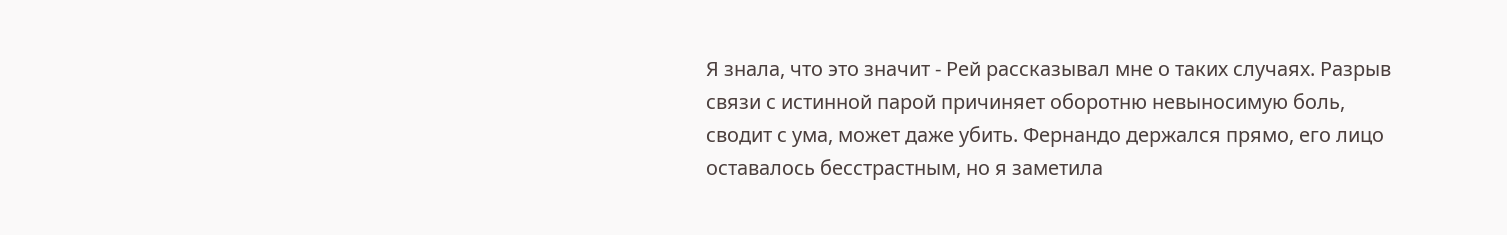Я знала, что это значит - Рей рассказывал мне о таких случаях. Разрыв связи с истинной парой причиняет оборотню невыносимую боль, сводит с ума, может даже убить. Фернандо держался прямо, его лицо оставалось бесстрастным, но я заметила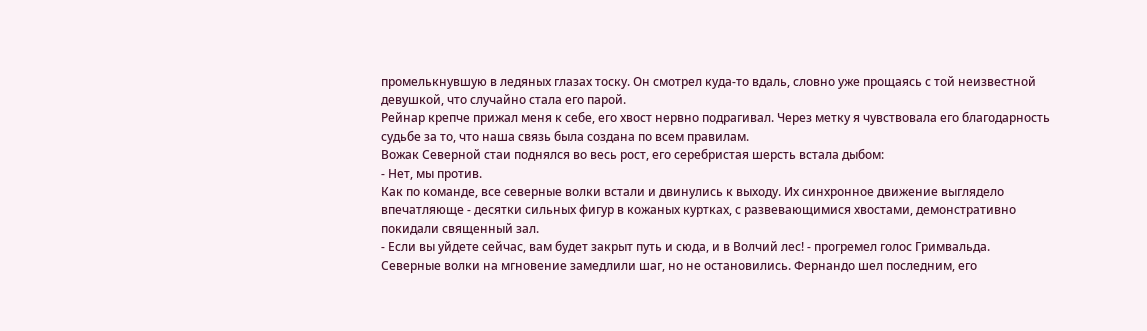промелькнувшую в ледяных глазах тоску. Он смотрел куда-то вдаль, словно уже прощаясь с той неизвестной девушкой, что случайно стала его парой.
Рейнар крепче прижал меня к себе, его хвост нервно подрагивал. Через метку я чувствовала его благодарность судьбе за то, что наша связь была создана по всем правилам.
Вожак Северной стаи поднялся во весь рост, его серебристая шерсть встала дыбом:
- Нет, мы против.
Как по команде, все северные волки встали и двинулись к выходу. Их синхронное движение выглядело впечатляюще - десятки сильных фигур в кожаных куртках, с развевающимися хвостами, демонстративно покидали священный зал.
- Если вы уйдете сейчас, вам будет закрыт путь и сюда, и в Волчий лес! - прогремел голос Гримвальда.
Северные волки на мгновение замедлили шаг, но не остановились. Фернандо шел последним, его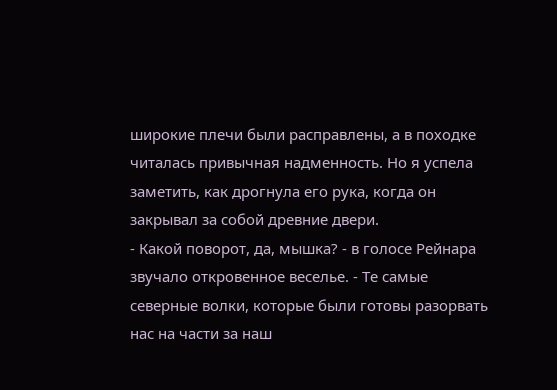широкие плечи были расправлены, а в походке читалась привычная надменность. Но я успела заметить, как дрогнула его рука, когда он закрывал за собой древние двери.
- Какой поворот, да, мышка? - в голосе Рейнара звучало откровенное веселье. - Те самые северные волки, которые были готовы разорвать нас на части за наш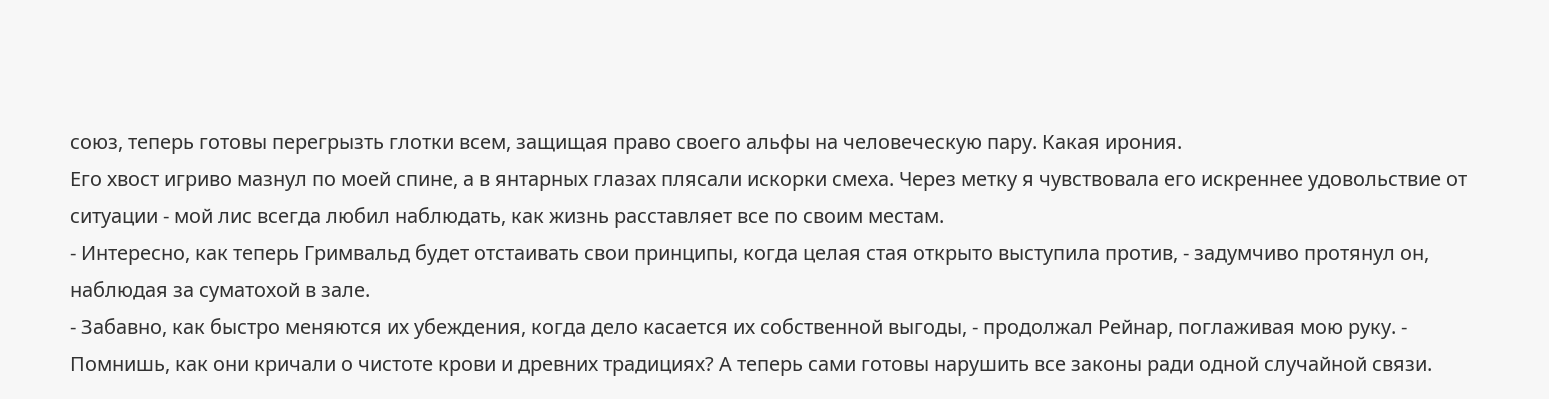союз, теперь готовы перегрызть глотки всем, защищая право своего альфы на человеческую пару. Какая ирония.
Его хвост игриво мазнул по моей спине, а в янтарных глазах плясали искорки смеха. Через метку я чувствовала его искреннее удовольствие от ситуации - мой лис всегда любил наблюдать, как жизнь расставляет все по своим местам.
- Интересно, как теперь Гримвальд будет отстаивать свои принципы, когда целая стая открыто выступила против, - задумчиво протянул он, наблюдая за суматохой в зале.
- Забавно, как быстро меняются их убеждения, когда дело касается их собственной выгоды, - продолжал Рейнар, поглаживая мою руку. - Помнишь, как они кричали о чистоте крови и древних традициях? А теперь сами готовы нарушить все законы ради одной случайной связи.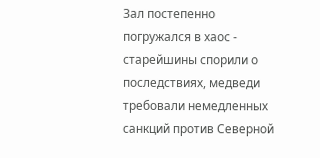Зал постепенно погружался в хаос - старейшины спорили о последствиях, медведи требовали немедленных санкций против Северной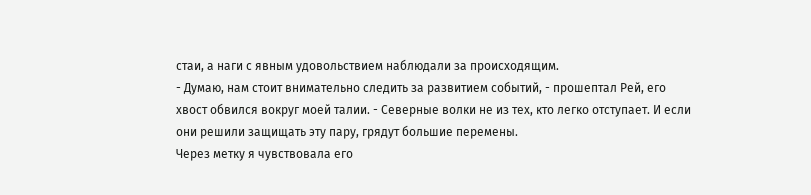стаи, а наги с явным удовольствием наблюдали за происходящим.
- Думаю, нам стоит внимательно следить за развитием событий, - прошептал Рей, его хвост обвился вокруг моей талии. - Северные волки не из тех, кто легко отступает. И если они решили защищать эту пару, грядут большие перемены.
Через метку я чувствовала его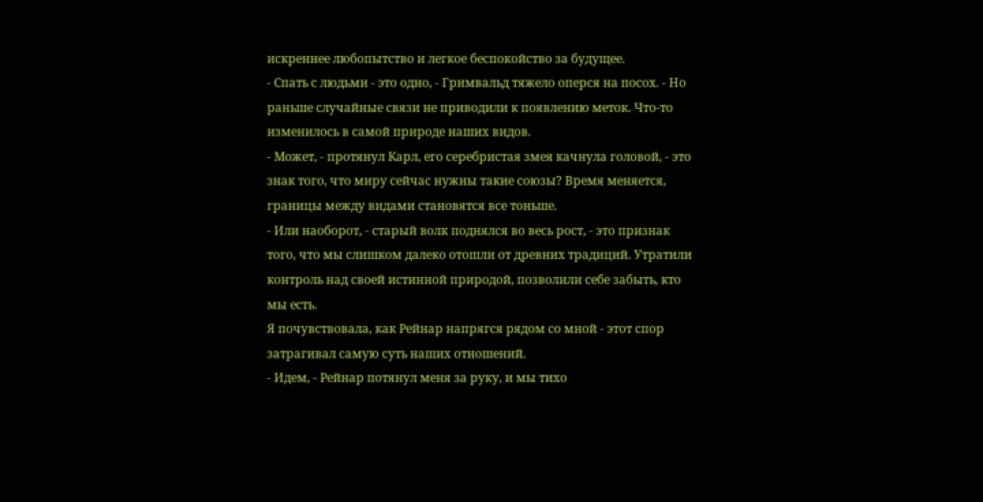искреннее любопытство и легкое беспокойство за будущее.
- Спать с людьми - это одно, - Гримвальд тяжело оперся на посох. - Но раньше случайные связи не приводили к появлению меток. Что-то изменилось в самой природе наших видов.
- Может, - протянул Карл, его серебристая змея качнула головой, - это знак того, что миру сейчас нужны такие союзы? Время меняется, границы между видами становятся все тоньше.
- Или наоборот, - старый волк поднялся во весь рост, - это признак того, что мы слишком далеко отошли от древних традиций. Утратили контроль над своей истинной природой, позволили себе забыть, кто мы есть.
Я почувствовала, как Рейнар напрягся рядом со мной - этот спор затрагивал самую суть наших отношений.
- Идем, - Рейнар потянул меня за руку, и мы тихо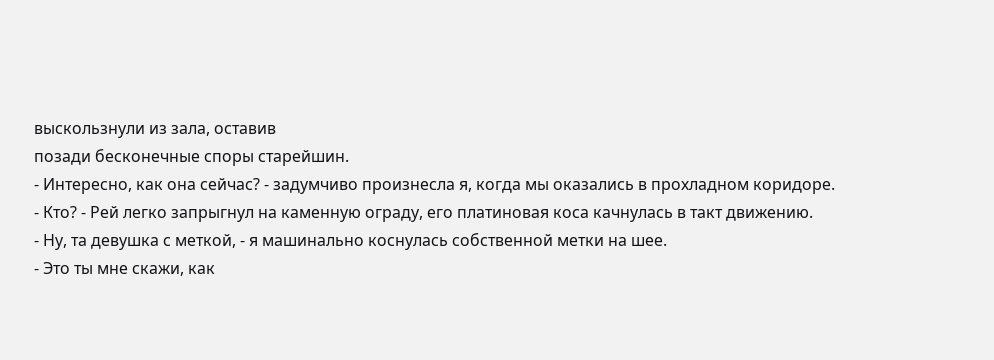выскользнули из зала, оставив
позади бесконечные споры старейшин.
- Интересно, как она сейчас? - задумчиво произнесла я, когда мы оказались в прохладном коридоре.
- Кто? - Рей легко запрыгнул на каменную ограду, его платиновая коса качнулась в такт движению.
- Ну, та девушка с меткой, - я машинально коснулась собственной метки на шее.
- Это ты мне скажи, как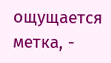ощущается метка, -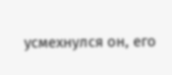усмехнулся он, его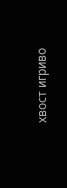хвост игриво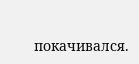покачивался.